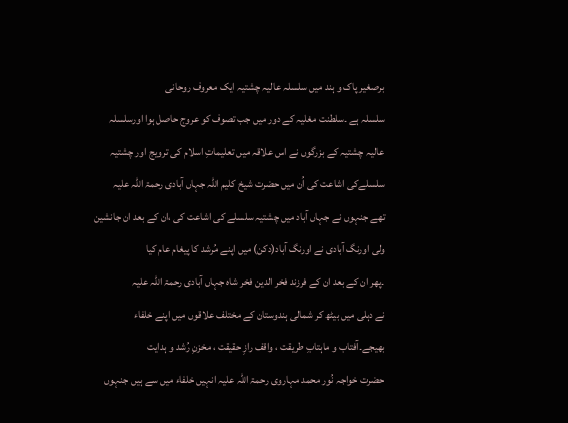برصغیر پاک و ہند میں سلسلہ عالیہ چشتیہ ایک معروف روحانی
سلسلہ ہے ۔سلطنت مغلیہ کے دور میں جب تصوف کو عروج حاصل ہوا اورسلسلہ
عالیہ چشتیہ کے بزرگوں نے اس علاقہ میں تعلیماتِ اسلام کی ترویج اور چشتیہ
سلسلےکی اشاعت کی اُن میں حضرت شیخ کلیم اللہ جہاں آبادی رحمۃ اللہ علیہ
تھے جنہوں نے جہاں آباد میں چشتیہ سلسلے کی اشاعت کی ،ان کے بعد ان جانشین
ولی اورنگ آبادی نے اورنگ آباد(دکن) میں اپنے مُرشد کا پیغام عام کیا
۔پھر ان کے بعد ان کے فرزند فخر الدین فخر شاہ جہاں آبادی رحمۃ اللہ علیہ
نے دہلی میں بیٹھ کر شمالی ہندوستان کے مختلف علاقوں میں اپنے خلفاء
بھیجے۔آفتاب و ماہتابِ طریقت ، واقف رازِ حقیقت ، مخزنِ رُشد و ہدایت
حضرت خواجہ نُور محمد مہاروی رحمۃ اللہ علیہ انہیں خلفاء میں سے ہیں جنہوں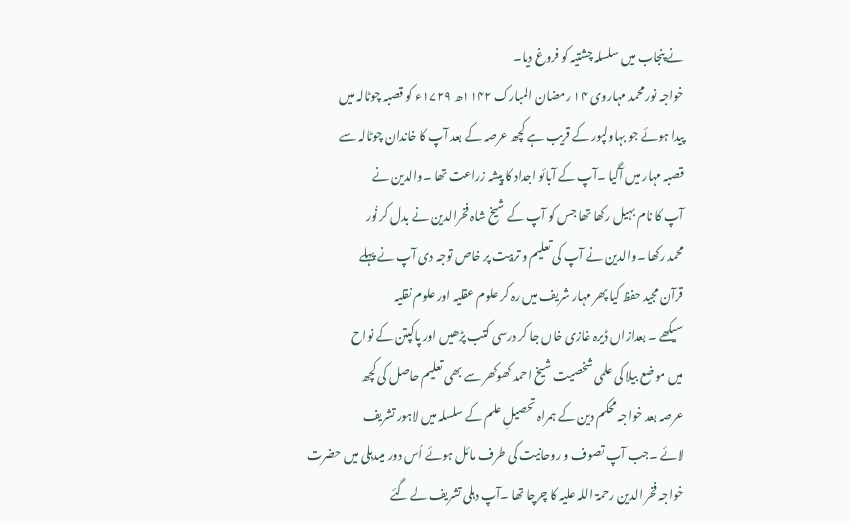نے پنجاب میں سلسلہ چشتیہ کو فروغ دیا۔
خواجہ نور محمد مہاروی ۱۴ رمضان المبارک ۱۱۴۲ھ ۱۷۲۹ء کو قصبہ چوٹالہ میں
پیدا ہوئے جو بہاولپور کے قریب ہے کچھ عرصہ کے بعد آپ کا خاندان چوٹالہ سے
قصبہ مہار میں آگیا ۔آپ کے آبائو اجداد کا پیشہ زراعت تھا ۔والدین نے
آپ کا نام بہیل رکھا تھا جس کو آپ کے شیخ شاہ فخرالدین نے بدل کر نُور
محمد رکھا ۔والدین نے آپ کی تعلیم و تربیت پر خاص توجہ دی آپ نے پہلے
قرآن مجید حفظ کیا پھر مہار شریف میں رہ کر علوم عقلیہ اور علوم نقلیہ
سیکھے ۔ بعدازاں ڈیرہ غازی خاں جا کر درسی کتب پڑھیں اور پاکپتن کے نواح
میں موضع بیلا کی علمی شخصیت شیخ احمد کھوکھر سے بھی تعلیم حاصل کی کچھ
عرصہ بعد خواجہ محکم دین کے ہمراہ تحصیلِ علم کے سلسلہ میں لاہور تشریف
لائے ۔جب آپ تصوف و روحانیت کی طرف مائل ہوئے اُس دور میںدہلی میں حضرت
خواجہ فخر الدین رحمۃ اللہ علیہ کا چرچا تھا ۔آپ دہلی تشریف لے گئے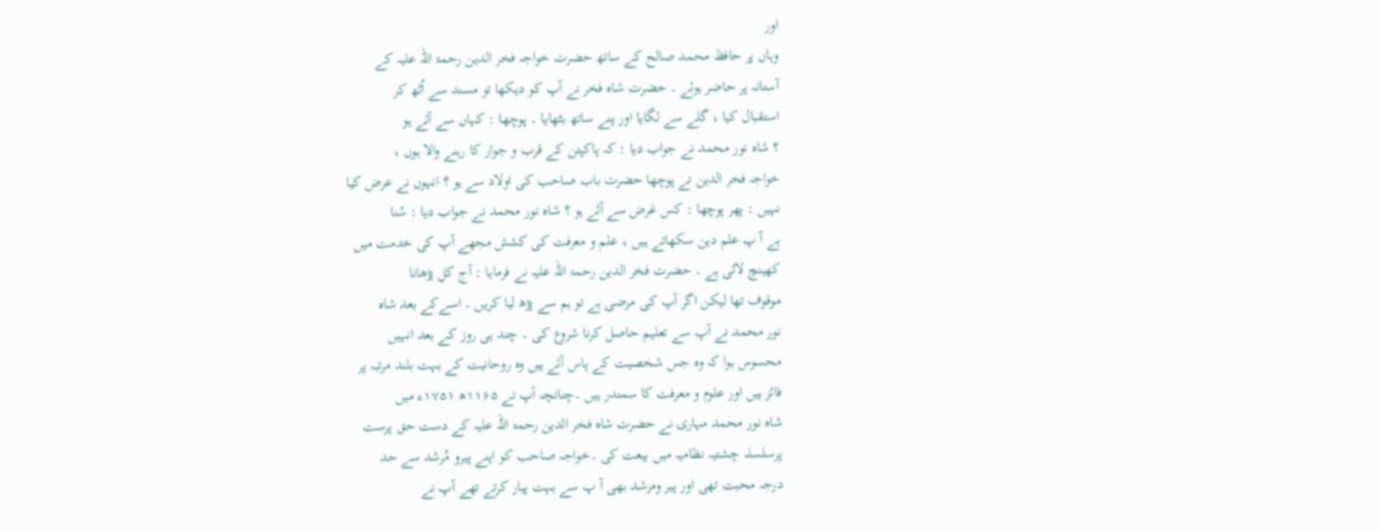اور
وہاں پر حافظ محمد صالح کے ساتھ حضرت خواجہ فخر الدین رحمۃ اللہ علیہ کے
آستانہ پر حاضر ہوئے ۔ حضرت شاہ فخر نے آپ کو دیکھا تو مسند سے اُٹھ کر
استقبال کیا ، گلے سے لگایا اور پنے ساتھ بٹھایا ۔ پوچھا : کہاں سے آئے ہو
؟ شاہ نور محمد نے جواب دیا : کہ پاکپتن کے قرب و جوار کا رہنے والا ہوں ،
خواجہ فخر الدین نے پوچھا حضرت باب صاحب کی اولاد سے ہو ؟ انہوں نے عرض کیا
نہیں : پھر پوچھا : کس غرض سے آئے ہو ؟ شاہ نور محمد نے جواب دیا : سُنا
ہے آ پ علم دین سکھاتے ہیں ، علم و معرفت کی کشش مجھے آپ کی خدمت میں
کھینچ لائی ہے ۔ حضرت فخر الدین رحمۃ اللہ علیہ نے فرمایا : آج کل پڑھانا
موقوف تھا لیکن اگر آپ کی مرضی ہے تو ہم سے پڑھ لیا کریں ۔ اسےکے بعد شاہ
نور محمد نے آپ سے تعلیم حاصل کرنا شروع کی ۔ چند ہی روز کے بعد انہیں
محسوس ہوا کہ وہ جس شخصیت کے پاس آئے ہیں وہ روحانیت کے بہت بلند مرتبہ پر
فائز ہیں اور علوم و معرفت کا سمندر ہیں ۔چنانچہ آپ نے ۱۱۶۵ھ ۱۷۵۱ء میں
شاہ نور محمد مہاری نے حضرت شاہ فخر الدین رحمۃ اللہ علیہ کے دست حق پرست
پرسلسلہ چشتیہ نظامیہ میں بیعت کی ۔خواجہ صاحب کو اپنے پیرو مُرشد سے حد
درجہ محبت تھی اور پیر ومرشد بھی آ پ سے بہت پیار کرتے تھے آپ نے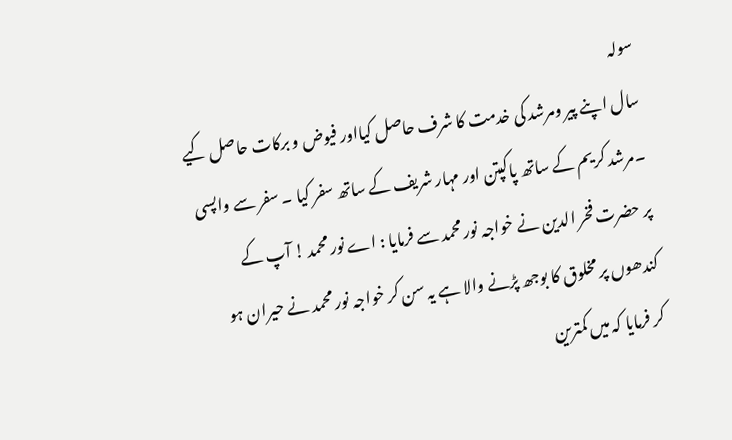سولہ
سال اپنے پیر ومرشد کی خدمت کا شرف حاصل کیااور فیوض و برکات حاصل کیے
۔مرشد کریم کے ساتھ پاکپتن اور مہار شریف کے ساتھ سفر کیا ۔ سفر سے واپسی
پر حضرت فخر الدین نے خواجہ نور محمد سے فرمایا : اے نور محمد ! آپ کے
کندھوں پر مخلوق کا بوجھ پڑنے والا ہے یہ سن کر خواجہ نور محمد نے حیران ہو
کر فرمایا کہ میں کمترین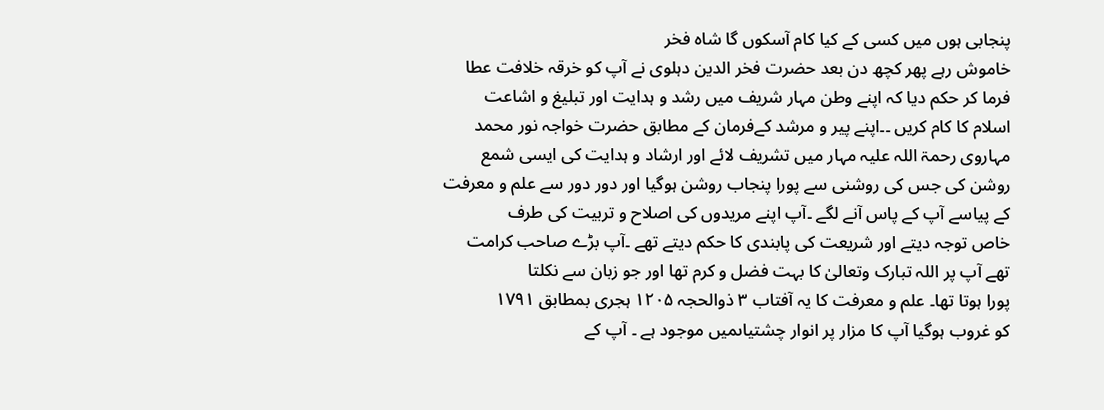پنجابی ہوں میں کسی کے کیا کام آسکوں گا شاہ فخر
خاموش رہے پھر کچھ دن بعد حضرت فخر الدین دہلوی نے آپ کو خرقہ خلافت عطا
فرما کر حکم دیا کہ اپنے وطن مہار شریف میں رشد و ہدایت اور تبلیغ و اشاعت
اسلام کا کام کریں ۔۔اپنے پیر و مرشد کےفرمان کے مطابق حضرت خواجہ نور محمد
مہاروی رحمۃ اللہ علیہ مہار میں تشریف لائے اور ارشاد و ہدایت کی ایسی شمع
روشن کی جس کی روشنی سے پورا پنجاب روشن ہوگیا اور دور دور سے علم و معرفت
کے پیاسے آپ کے پاس آنے لگے ۔آپ اپنے مریدوں کی اصلاح و تربیت کی طرف
خاص توجہ دیتے اور شریعت کی پابندی کا حکم دیتے تھے ۔آپ بڑے صاحب کرامت
تھے آپ پر اللہ تبارک وتعالیٰ کا بہت فضل و کرم تھا اور جو زبان سے نکلتا
پورا ہوتا تھا۔ علم و معرفت کا یہ آفتاب ۳ ذوالحجہ ۱۲۰۵ ہجری بمطابق ۱۷۹۱
کو غروب ہوگیا آپ کا مزار پر انوار چشتیاںمیں موجود ہے ۔ آپ کے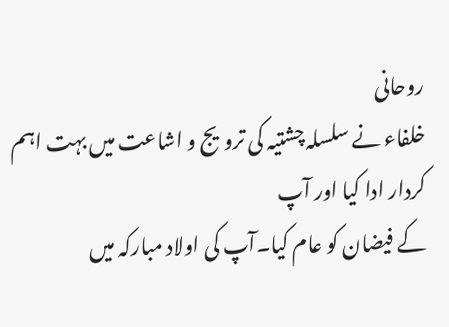روحانی
خلفاء نے سلسلہ چشتیہ کی ترویج و اشاعت میں بہت اہم کردار ادا کیا اور آپ
کے فیضان کو عام کیا۔آپ کی اولاد مبارکہ میں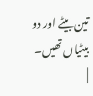تین بیٹے اور دو بیٹیاں تھیں۔
|